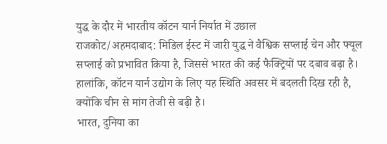युद्ध के दौर में भारतीय कॉटन यार्न निर्यात में उछाल
राजकोट/अहमदाबाद: मिडिल ईस्ट में जारी युद्ध ने वैश्विक सप्लाई चेन और फ्यूल सप्लाई को प्रभावित किया है, जिससे भारत की कई फैक्ट्रियों पर दबाव बढ़ा है। हालांकि, कॉटन यार्न उद्योग के लिए यह स्थिति अवसर में बदलती दिख रही है, क्योंकि चीन से मांग तेजी से बढ़ी है।
भारत, दुनिया का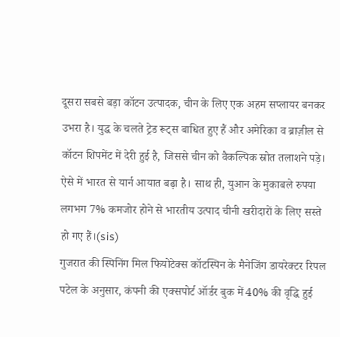दूसरा सबसे बड़ा कॉटन उत्पादक, चीन के लिए एक अहम सप्लायर बनकर उभरा है। युद्ध के चलते ट्रेड रूट्स बाधित हुए हैं और अमेरिका व ब्राज़ील से कॉटन शिपमेंट में देरी हुई है, जिससे चीन को वैकल्पिक स्रोत तलाशने पड़े। ऐसे में भारत से यार्न आयात बढ़ा है। साथ ही, युआन के मुकाबले रुपया लगभग 7% कमजोर होने से भारतीय उत्पाद चीनी खरीदारों के लिए सस्ते हो गए हैं।(sis)
गुजरात की स्पिनिंग मिल फियोटेक्स कॉटस्पिन के मैनेजिंग डायरेक्टर रिपल पटेल के अनुसार, कंपनी की एक्सपोर्ट ऑर्डर बुक में 40% की वृद्धि हुई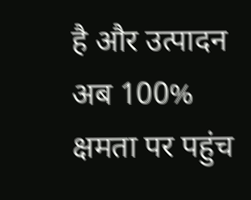है और उत्पादन अब 100% क्षमता पर पहुंच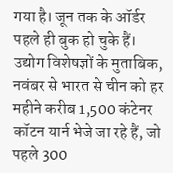गया है। जून तक के ऑर्डर पहले ही बुक हो चुके हैं।
उद्योग विशेषज्ञों के मुताबिक, नवंबर से भारत से चीन को हर महीने करीब 1,500 कंटेनर कॉटन यार्न भेजे जा रहे हैं, जो पहले 300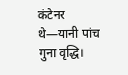कंटेनर थे—यानी पांच गुना वृद्धि।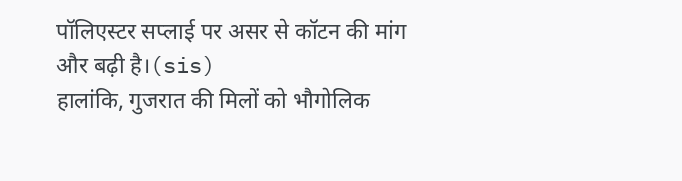पॉलिएस्टर सप्लाई पर असर से कॉटन की मांग और बढ़ी है।(sis)
हालांकि, गुजरात की मिलों को भौगोलिक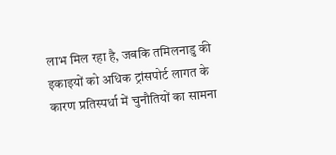लाभ मिल रहा है, जबकि तमिलनाडु की इकाइयों को अधिक ट्रांसपोर्ट लागत के कारण प्रतिस्पर्धा में चुनौतियों का सामना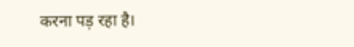करना पड़ रहा है।